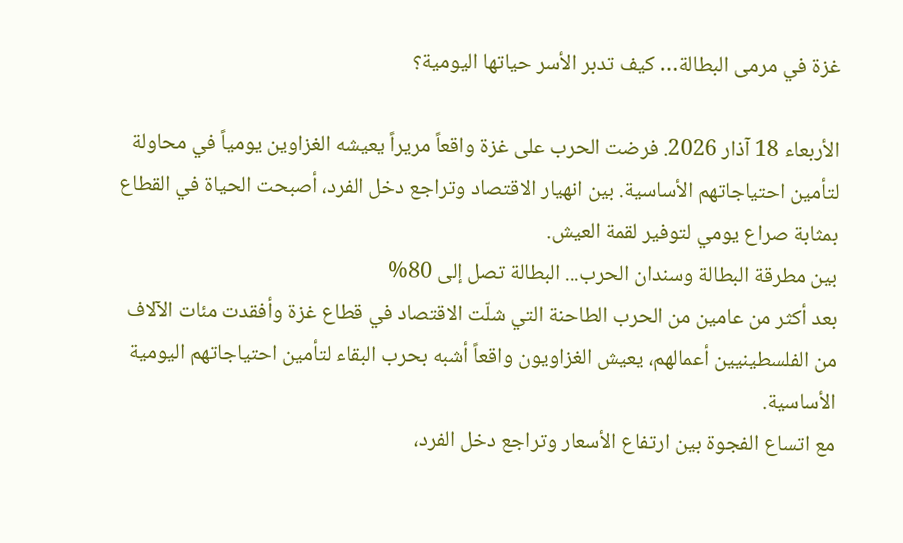غزة في مرمى البطالة… كيف تدبر الأسر حياتها اليومية؟

الأربعاء 18 آذار 2026. فرضت الحرب على غزة واقعاً مريراً يعيشه الغزاوين يومياً في محاولة لتأمين احتياجاتهم الأساسية. بين انهيار الاقتصاد وتراجع دخل الفرد، أصبحت الحياة في القطاع بمثابة صراع يومي لتوفير لقمة العيش.
بين مطرقة البطالة وسندان الحرب... البطالة تصل إلى 80%
بعد أكثر من عامين من الحرب الطاحنة التي شلّت الاقتصاد في قطاع غزة وأفقدت مئات الآلاف من الفلسطينيين أعمالهم، يعيش الغزاويون واقعاً أشبه بحرب البقاء لتأمين احتياجاتهم اليومية الأساسية.
مع اتساع الفجوة بين ارتفاع الأسعار وتراجع دخل الفرد،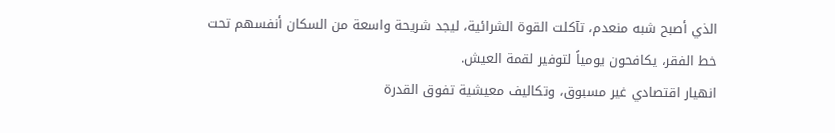الذي أصبح شبه منعدم، تآكلت القوة الشرائية، ليجد شريحة واسعة من السكان أنفسهم تحت خط الفقر، يكافحون يومياً لتوفير لقمة العيش.
انهيار اقتصادي غير مسبوق، وتكاليف معيشية تفوق القدرة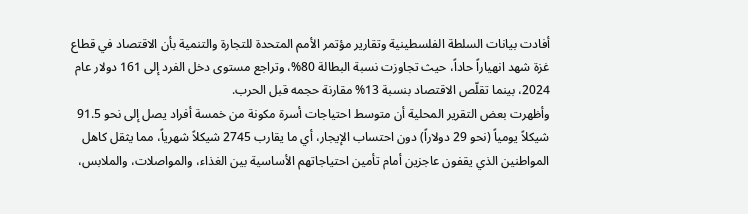أفادت بيانات السلطة الفلسطينية وتقارير مؤتمر الأمم المتحدة للتجارة والتنمية بأن الاقتصاد في قطاع غزة شهد انهياراً حاداً، حيث تجاوزت نسبة البطالة 80%، وتراجع مستوى دخل الفرد إلى 161 دولار عام 2024، بينما تقلّص الاقتصاد بنسبة 13% مقارنة حجمه قبل الحرب.
وأظهرت بعض التقرير المحلية أن متوسط احتياجات أسرة مكونة من خمسة أفراد يصل إلى نحو 91.5 شيكلاً يومياً (نحو 29 دولاراً) دون احتساب الإيجار، أي ما يقارب 2745 شيكلاً شهرياً، مما يثقل كاهل المواطنين الذي يقفون عاجزين أمام تأمين احتياجاتهم الأساسية بين الغذاء، والمواصلات، والملابس،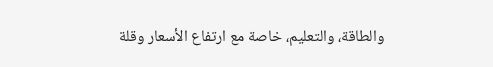والطاقة، والتعليم، خاصة مع ارتفاع الأسعار وقلة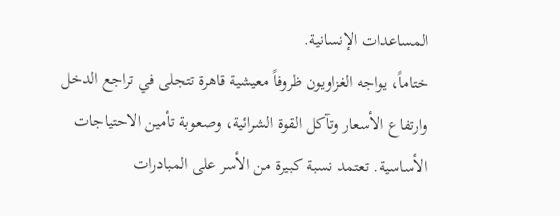المساعدات الإنسانية.
ختاماً، يواجه الغزاويون ظروفاً معيشية قاهرة تتجلى في تراجع الدخل وارتفاع الأسعار وتآكل القوة الشرائية، وصعوبة تأمين الاحتياجات الأساسية. تعتمد نسبة كبيرة من الأسر على المبادرات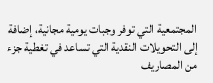المجتمعية التي توفر وجبات يومية مجانية، إضافة إلى التحويلات النقدية التي تساعد في تغطية جزء من المصاريف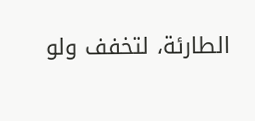الطارئة، لتخفف ولو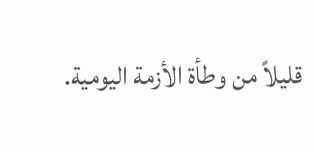قليلاً من وطأة الأزمة اليومية.